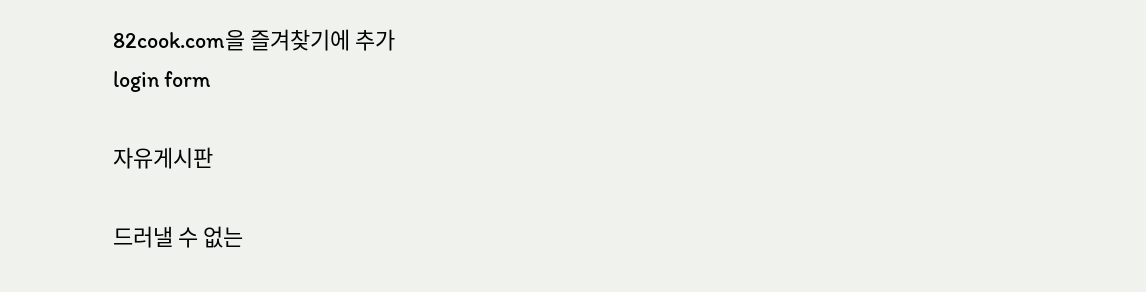82cook.com을 즐겨찾기에 추가
login form

자유게시판

드러낼 수 없는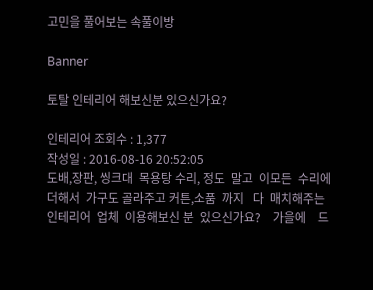고민을 풀어보는 속풀이방

Banner

토탈 인테리어 해보신분 있으신가요?

인테리어 조회수 : 1,377
작성일 : 2016-08-16 20:52:05
도배,장판, 씽크대  목용탕 수리, 정도  말고  이모든  수리에  더해서  가구도 골라주고 커튼,소품  까지   다  매치해주는  인테리어  업체  이용해보신 분  있으신가요?    가을에    드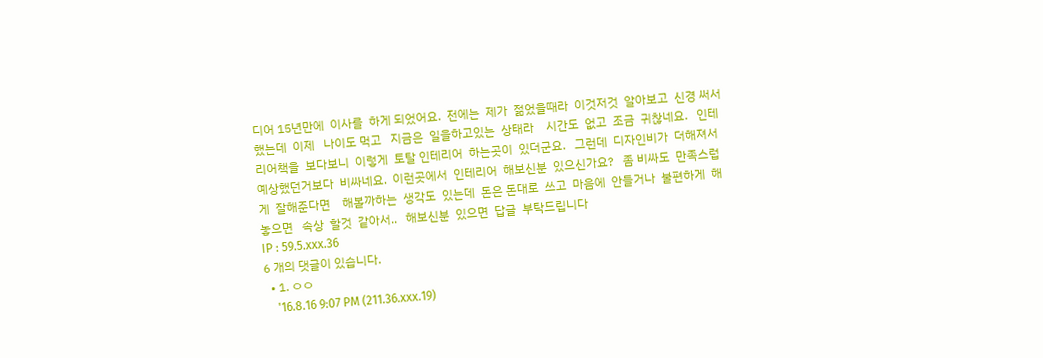디어 15년만에  이사를  하게 되었어요.  전에는  제가  젊었을때라  이것저것  알아보고  신경 써서  했는데  이제   나이도 먹고   지금은  일을하고있는  상태라    시간도  없고  조금  귀찮네요.   인테리어책을  보다보니  이렇게  토탈 인테리어  하는곳이  있더군요.   그런데  디자인비가  더해져서    예상했던거보다  비싸네요.  이런곳에서  인테리어  해보신분  있으신가요?   좀 비싸도  만족스럽게  잘해준다면    해볼까하는  생각도  있는데  돈은 돈대로  쓰고  마음에  안들거나  불편하게  해놓으면   속상  할것  같아서..   해보신분  있으면  답글  부탁드립니다
IP : 59.5.xxx.36
6 개의 댓글이 있습니다.
  • 1. ㅇㅇ
    '16.8.16 9:07 PM (211.36.xxx.19)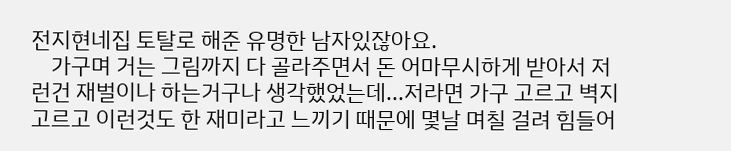전지현네집 토탈로 해준 유명한 남자있잖아요.
    가구며 거는 그림까지 다 골라주면서 돈 어마무시하게 받아서 저런건 재벌이나 하는거구나 생각했었는데...저라면 가구 고르고 벽지 고르고 이런것도 한 재미라고 느끼기 때문에 몇날 며칠 걸려 힘들어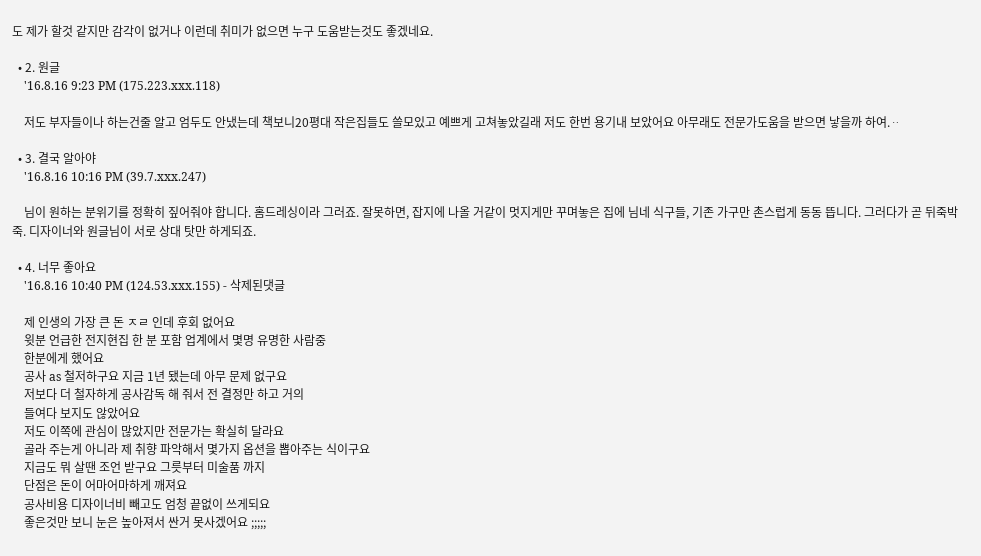도 제가 할것 같지만 감각이 없거나 이런데 취미가 없으면 누구 도움받는것도 좋겠네요.

  • 2. 원글
    '16.8.16 9:23 PM (175.223.xxx.118)

    저도 부자들이나 하는건줄 알고 엄두도 안냈는데 책보니20평대 작은집들도 쓸모있고 예쁘게 고쳐놓았길래 저도 한번 용기내 보았어요 아무래도 전문가도움을 받으면 낳을까 하여.ᆢ

  • 3. 결국 알아야
    '16.8.16 10:16 PM (39.7.xxx.247)

    님이 원하는 분위기를 정확히 짚어줘야 합니다. 홈드레싱이라 그러죠. 잘못하면, 잡지에 나올 거같이 멋지게만 꾸며놓은 집에 님네 식구들, 기존 가구만 촌스럽게 동동 뜹니다. 그러다가 곧 뒤죽박죽. 디자이너와 원글님이 서로 상대 탓만 하게되죠.

  • 4. 너무 좋아요
    '16.8.16 10:40 PM (124.53.xxx.155) - 삭제된댓글

    제 인생의 가장 큰 돈 ㅈㄹ 인데 후회 없어요
    윗분 언급한 전지현집 한 분 포함 업계에서 몇명 유명한 사람중
    한분에게 했어요
    공사 as 철저하구요 지금 1년 됐는데 아무 문제 없구요
    저보다 더 철자하게 공사감독 해 줘서 전 결정만 하고 거의
    들여다 보지도 않았어요
    저도 이쪽에 관심이 많았지만 전문가는 확실히 달라요
    골라 주는게 아니라 제 취향 파악해서 몇가지 옵션을 뽑아주는 식이구요
    지금도 뭐 살땐 조언 받구요 그릇부터 미술품 까지
    단점은 돈이 어마어마하게 깨져요
    공사비용 디자이너비 빼고도 엄청 끝없이 쓰게되요
    좋은것만 보니 눈은 높아져서 싼거 못사겠어요 ;;;;;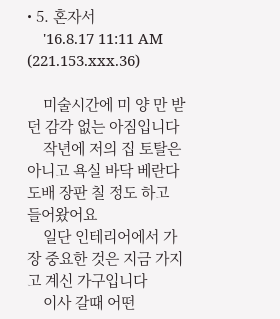• 5. 혼자서
    '16.8.17 11:11 AM (221.153.xxx.36)

    미술시간에 미 양 만 받던 감각 없는 아짐입니다
    작년에 저의 집 토탈은 아니고 욕실 바닥 베란다 도배 장판 칠 정도 하고 들어왔어요
    일단 인테리어에서 가장 중요한 것은 지금 가지고 계신 가구입니다
    이사 갈때 어떤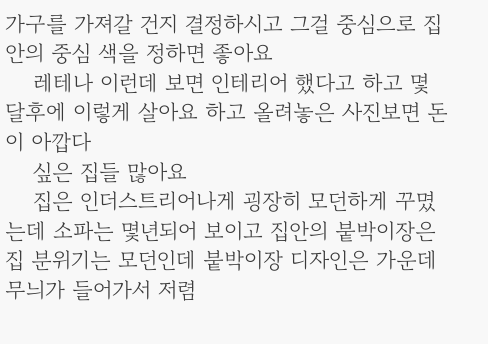가구를 가져갈 건지 결정하시고 그걸 중심으로 집안의 중심 색을 정하면 좋아요
    레테나 이런데 보면 인테리어 했다고 하고 몇달후에 이렇게 살아요 하고 올려놓은 사진보면 돈이 아깝다
    싶은 집들 많아요
    집은 인더스트리어나게 굉장히 모던하게 꾸몄는데 소파는 몇년되어 보이고 집안의 붙박이장은 집 분위기는 모던인데 붙박이장 디자인은 가운데 무늬가 들어가서 저렴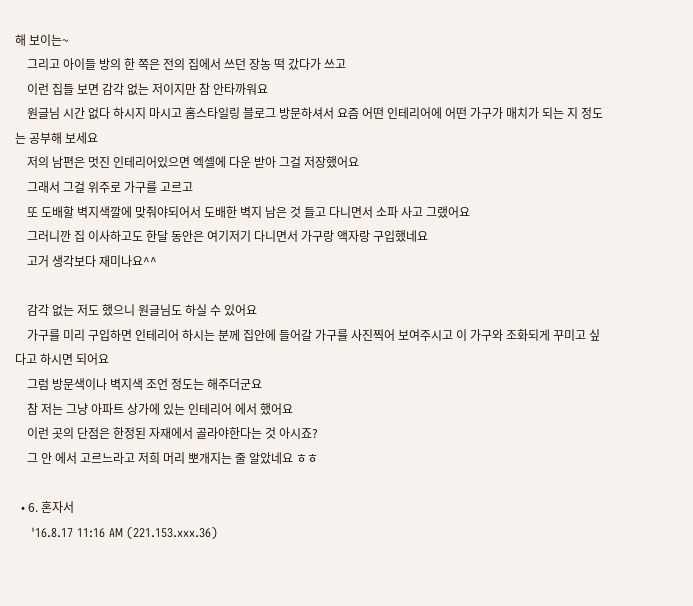해 보이는~
    그리고 아이들 방의 한 쪽은 전의 집에서 쓰던 장농 떡 갔다가 쓰고
    이런 집들 보면 감각 없는 저이지만 참 안타까워요
    원글님 시간 없다 하시지 마시고 홈스타일링 블로그 방문하셔서 요즘 어떤 인테리어에 어떤 가구가 매치가 되는 지 정도는 공부해 보세요
    저의 남편은 멋진 인테리어있으면 엑셀에 다운 받아 그걸 저장했어요
    그래서 그걸 위주로 가구를 고르고
    또 도배할 벽지색깔에 맞춰야되어서 도배한 벽지 남은 것 들고 다니면서 소파 사고 그랬어요
    그러니깐 집 이사하고도 한달 동안은 여기저기 다니면서 가구랑 액자랑 구입했네요
    고거 생각보다 재미나요^^

    감각 없는 저도 했으니 원글님도 하실 수 있어요
    가구를 미리 구입하면 인테리어 하시는 분께 집안에 들어갈 가구를 사진찍어 보여주시고 이 가구와 조화되게 꾸미고 싶다고 하시면 되어요
    그럼 방문색이나 벽지색 조언 정도는 해주더군요
    참 저는 그냥 아파트 상가에 있는 인테리어 에서 했어요
    이런 곳의 단점은 한정된 자재에서 골라야한다는 것 아시죠?
    그 안 에서 고르느라고 저희 머리 뽀개지는 줄 알았네요 ㅎㅎ

  • 6. 혼자서
    '16.8.17 11:16 AM (221.153.xxx.36)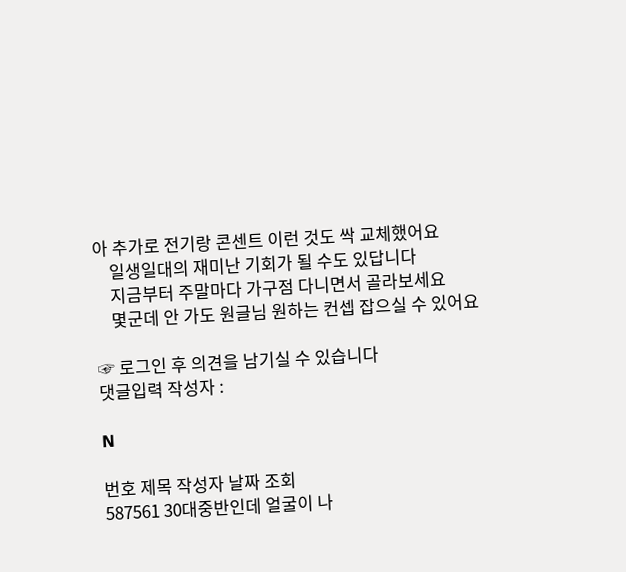아 추가로 전기랑 콘센트 이런 것도 싹 교체했어요
    일생일대의 재미난 기회가 될 수도 있답니다
    지금부터 주말마다 가구점 다니면서 골라보세요
    몇군데 안 가도 원글님 원하는 컨셉 잡으실 수 있어요

☞ 로그인 후 의견을 남기실 수 있습니다
댓글입력 작성자 :

N

번호 제목 작성자 날짜 조회
587561 30대중반인데 얼굴이 나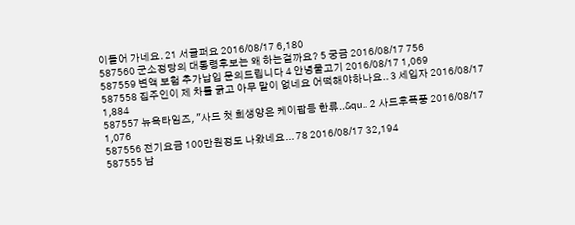이들어 가네요. 21 서글퍼요 2016/08/17 6,180
587560 군소정당의 대통령후보는 왜 하는걸까요? 5 궁금 2016/08/17 756
587559 변액 보험 추가납입 문의드립니다 4 안녕물고기 2016/08/17 1,069
587558 집주인이 제 차를 긁고 아무 말이 없네요 어떡해야하나요.. 3 세입자 2016/08/17 1,884
587557 뉴욕타임즈, "사드 첫 희생양은 케이팝등 한류..&qu.. 2 사드후폭풍 2016/08/17 1,076
587556 전기요금 100만원정도 나왔네요... 78 2016/08/17 32,194
587555 남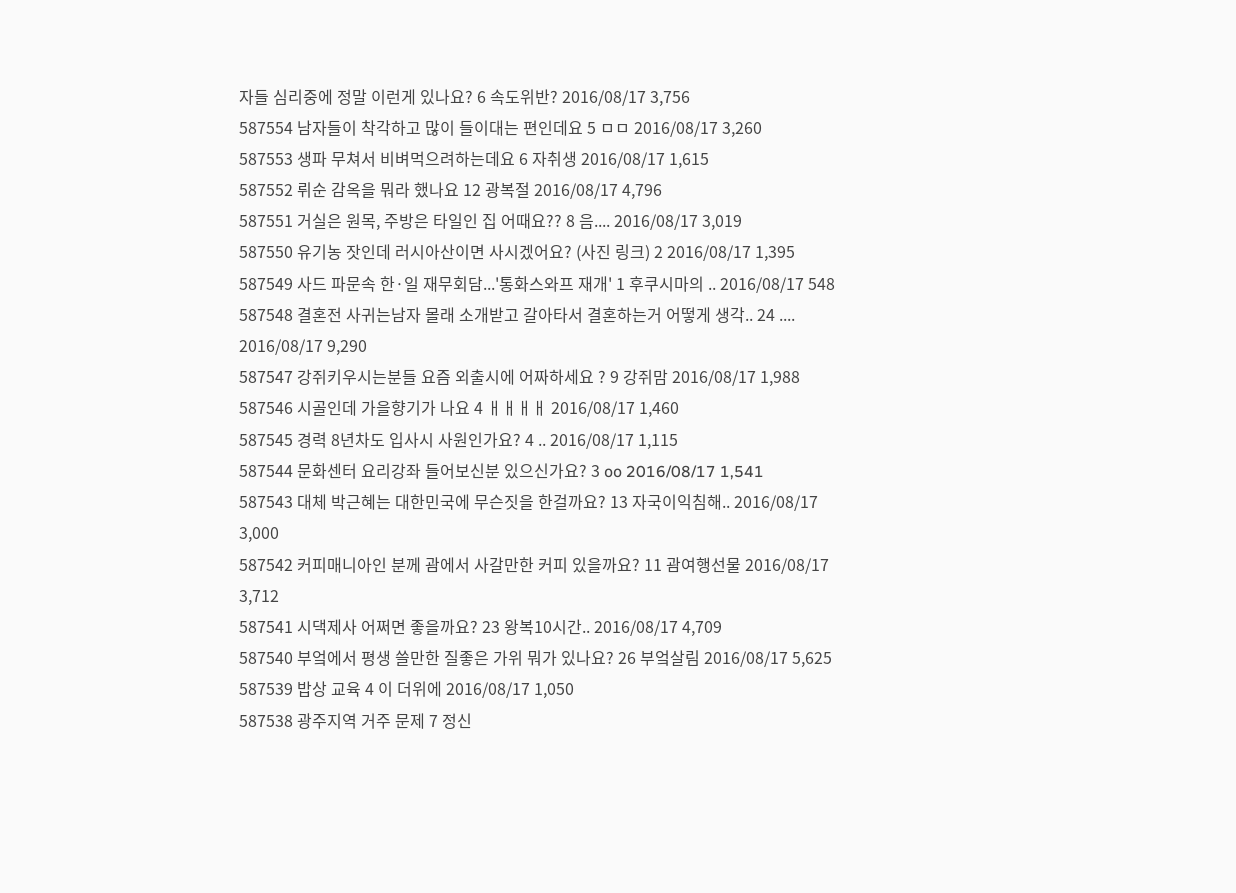자들 심리중에 정말 이런게 있나요? 6 속도위반? 2016/08/17 3,756
587554 남자들이 착각하고 많이 들이대는 편인데요 5 ㅁㅁ 2016/08/17 3,260
587553 생파 무쳐서 비벼먹으려하는데요 6 자취생 2016/08/17 1,615
587552 뤼순 감옥을 뭐라 했나요 12 광복절 2016/08/17 4,796
587551 거실은 원목, 주방은 타일인 집 어때요?? 8 음.... 2016/08/17 3,019
587550 유기농 잣인데 러시아산이면 사시겠어요? (사진 링크) 2 2016/08/17 1,395
587549 사드 파문속 한·일 재무회담...'통화스와프 재개' 1 후쿠시마의 .. 2016/08/17 548
587548 결혼전 사귀는남자 몰래 소개받고 갈아타서 결혼하는거 어떻게 생각.. 24 .... 2016/08/17 9,290
587547 강쥐키우시는분들 요즘 외출시에 어짜하세요 ? 9 강쥐맘 2016/08/17 1,988
587546 시골인데 가을향기가 나요 4 ㅐㅐㅐㅐ 2016/08/17 1,460
587545 경력 8년차도 입사시 사원인가요? 4 .. 2016/08/17 1,115
587544 문화센터 요리강좌 들어보신분 있으신가요? 3 oo 2016/08/17 1,541
587543 대체 박근혜는 대한민국에 무슨짓을 한걸까요? 13 자국이익침해.. 2016/08/17 3,000
587542 커피매니아인 분께 괌에서 사갈만한 커피 있을까요? 11 괌여행선물 2016/08/17 3,712
587541 시댁제사 어쩌면 좋을까요? 23 왕복10시간.. 2016/08/17 4,709
587540 부엌에서 평생 쓸만한 질좋은 가위 뭐가 있나요? 26 부엌살림 2016/08/17 5,625
587539 밥상 교육 4 이 더위에 2016/08/17 1,050
587538 광주지역 거주 문제 7 정신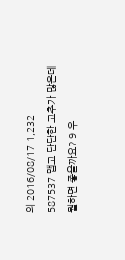의 2016/08/17 1,232
587537 맵고 단단한 고추가 많은데 뭘하면 좋을까요? 9 우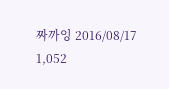짜까잉 2016/08/17 1,052